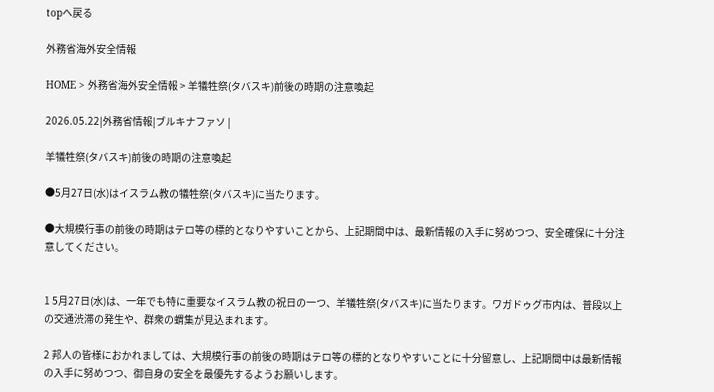topへ戻る

外務省海外安全情報

HOME > 外務省海外安全情報 > 羊犠牲祭(タバスキ)前後の時期の注意喚起

2026.05.22|外務省情報|ブルキナファソ |

羊犠牲祭(タバスキ)前後の時期の注意喚起

●5月27日(水)はイスラム教の犠牲祭(タバスキ)に当たります。

●大規模行事の前後の時期はテロ等の標的となりやすいことから、上記期間中は、最新情報の入手に努めつつ、安全確保に十分注意してください。


1 5月27日(水)は、一年でも特に重要なイスラム教の祝日の一つ、羊犠牲祭(タバスキ)に当たります。ワガドゥグ市内は、普段以上の交通渋滞の発生や、群衆の蝟集が見込まれます。

2 邦人の皆様におかれましては、大規模行事の前後の時期はテロ等の標的となりやすいことに十分留意し、上記期間中は最新情報の入手に努めつつ、御自身の安全を最優先するようお願いします。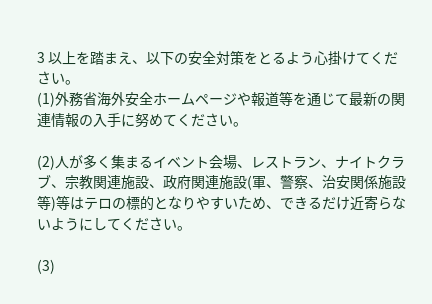3 以上を踏まえ、以下の安全対策をとるよう心掛けてください。
(1)外務省海外安全ホームページや報道等を通じて最新の関連情報の入手に努めてください。

(2)人が多く集まるイベント会場、レストラン、ナイトクラブ、宗教関連施設、政府関連施設(軍、警察、治安関係施設等)等はテロの標的となりやすいため、できるだけ近寄らないようにしてください。

(3)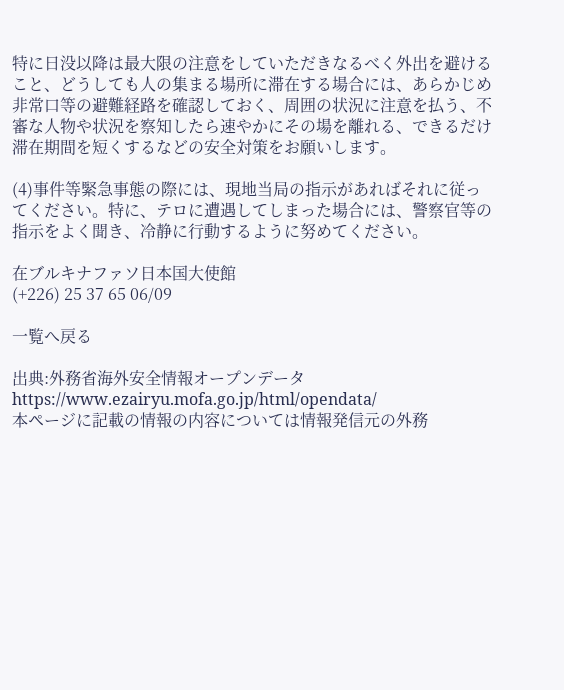特に日没以降は最大限の注意をしていただきなるべく外出を避けること、どうしても人の集まる場所に滞在する場合には、あらかじめ非常口等の避難経路を確認しておく、周囲の状況に注意を払う、不審な人物や状況を察知したら速やかにその場を離れる、できるだけ滞在期間を短くするなどの安全対策をお願いします。

(4)事件等緊急事態の際には、現地当局の指示があればそれに従ってください。特に、テロに遭遇してしまった場合には、警察官等の指示をよく聞き、冷静に行動するように努めてください。

在ブルキナファソ日本国大使館
(+226) 25 37 65 06/09

一覧へ戻る

出典:外務省海外安全情報オープンデータ
https://www.ezairyu.mofa.go.jp/html/opendata/
本ページに記載の情報の内容については情報発信元の外務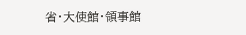省・大使館・領事館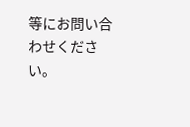等にお問い合わせください。